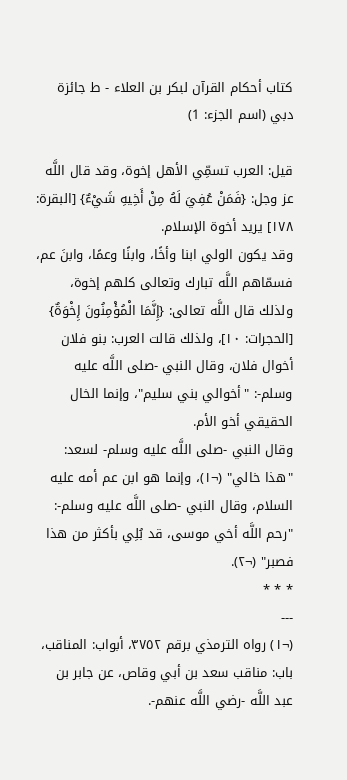كتاب أحكام القرآن لبكر بن العلاء - ط جائزة دبي (اسم الجزء: 1)

قيل: العرب تسمِّي الأهل إخوة، وقد قال اللَّه عز وجل: {فَمَنْ عُفِيَ لَهُ مِنْ أَخِيهِ شَيْءٌ} [البقرة: ١٧٨] يريد أخوة الإسلام.
وقد يكون الولي ابنا وأخًا، وابنًا وعمًا، وابنَ عم، فسمّاهم اللَّه تبارك وتعالى كلهم إخوة، ولذلك قال اللَّه تعالى: {إِنَّمَا الْمُؤْمِنُونَ إِخْوَةٌ} [الحجرات: ١٠]، ولذلك قالت العرب: بنو فلان أخوال فلان، وقال النبي -صلى اللَّه عليه وسلم-: "أخوالي بني سليم"، وإنما الخال الحقيقي أخو الأم.
وقال النبي -صلى اللَّه عليه وسلم- لسعد: "هذا خالي" (¬١)، وإنما هو ابن عم أمه عليه السلام، وقال النبي -صلى اللَّه عليه وسلم-: "رحم اللَّه أخي موسى، قد بُلِي بأكثر من هذا فصبر" (¬٢).
* * *
---
(¬١) رواه الترمذي برقم ٣٧٥٢، أبواب: المناقب، باب: مناقب سعد بن أبي وقاص، عن جابر بن عبد اللَّه -رضي اللَّه عنهم-.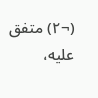(¬٢) متفق عليه،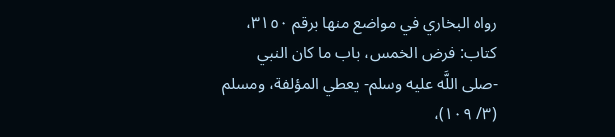رواه البخاري في مواضع منها برقم ٣١٥٠، كتاب: فرض الخمس، باب ما كان النبي -صلى اللَّه عليه وسلم- يعطي المؤلفة، ومسلم (٣/ ١٠٩)،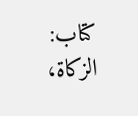كتاب: الزكاة،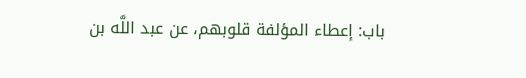باب: إعطاء المؤلفة قلوبهم، عن عبد اللَّه بن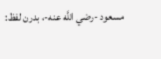مسعود -رضي اللَّه عنه-، بدرن لفظ: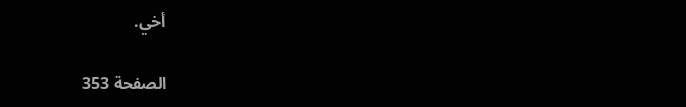أخي.

الصفحة 353